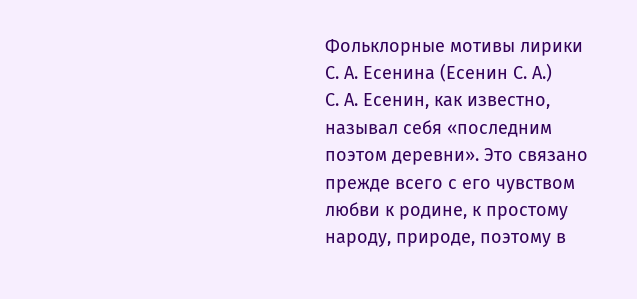Фольклорные мотивы лирики С. А. Есенина (Есенин С. А.)
С. А. Есенин, как известно, называл себя «последним поэтом деревни». Это связано прежде всего с его чувством любви к родине, к простому народу, природе, поэтому в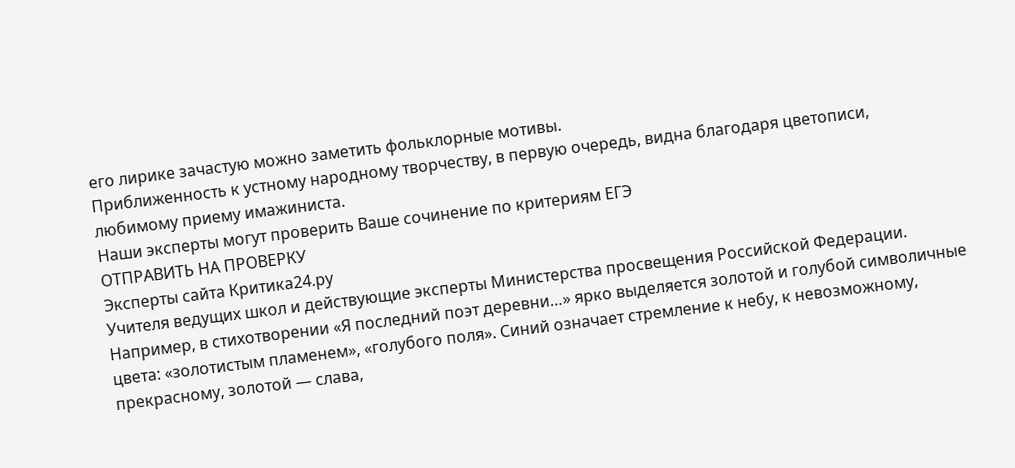его лирике зачастую можно заметить фольклорные мотивы.
Приближенность к устному народному творчеству, в первую очередь, видна благодаря цветописи, любимому приему имажиниста.
Наши эксперты могут проверить Ваше сочинение по критериям ЕГЭ
ОТПРАВИТЬ НА ПРОВЕРКУ
Эксперты сайта Критика24.ру
Учителя ведущих школ и действующие эксперты Министерства просвещения Российской Федерации.
Например, в стихотворении «Я последний поэт деревни…» ярко выделяется золотой и голубой символичные цвета: «золотистым пламенем», «голубого поля». Синий означает стремление к небу, к невозможному, прекрасному, золотой — слава,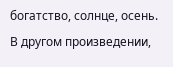богатство, солнце, осень. В другом произведении,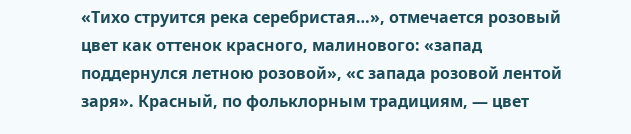«Тихо струится река серебристая…», отмечается розовый цвет как оттенок красного, малинового: «запад поддернулся летною розовой», «с запада розовой лентой заря». Красный, по фольклорным традициям, — цвет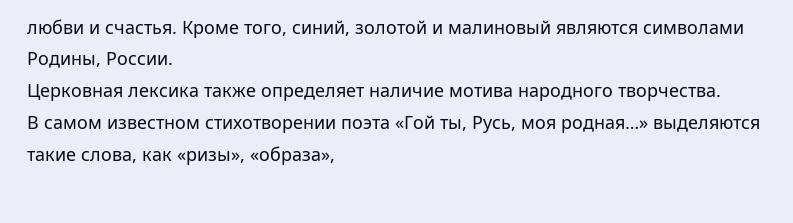любви и счастья. Кроме того, синий, золотой и малиновый являются символами Родины, России.
Церковная лексика также определяет наличие мотива народного творчества.
В самом известном стихотворении поэта «Гой ты, Русь, моя родная…» выделяются такие слова, как «ризы», «образа»,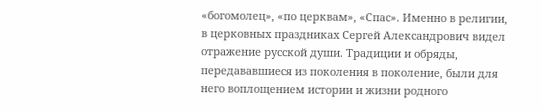«богомолец», «по церквам», «Спас». Именно в религии, в церковных праздниках Сергей Александрович видел отражение русской души. Традиции и обряды, передававшиеся из поколения в поколение, были для него воплощением истории и жизни родного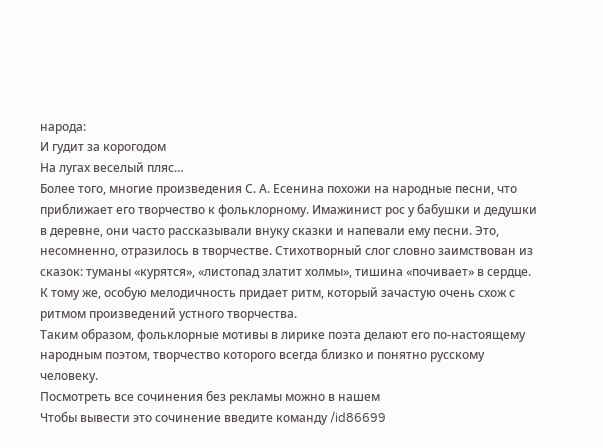народа:
И гудит за корогодом
На лугах веселый пляс…
Более того, многие произведения С. А. Есенина похожи на народные песни, что приближает его творчество к фольклорному. Имажинист рос у бабушки и дедушки в деревне, они часто рассказывали внуку сказки и напевали ему песни. Это, несомненно, отразилось в творчестве. Стихотворный слог словно заимствован из сказок: туманы «курятся», «листопад златит холмы», тишина «почивает» в сердце. К тому же, особую мелодичность придает ритм, который зачастую очень схож с ритмом произведений устного творчества.
Таким образом, фольклорные мотивы в лирике поэта делают его по-настоящему народным поэтом, творчество которого всегда близко и понятно русскому человеку.
Посмотреть все сочинения без рекламы можно в нашем
Чтобы вывести это сочинение введите команду /id86699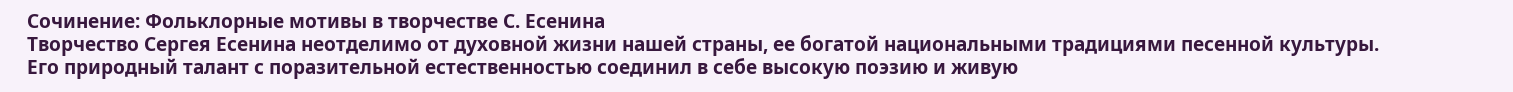Сочинение: Фольклорные мотивы в творчестве С. Есенина
Творчество Сергея Есенина неотделимо от духовной жизни нашей страны, ее богатой национальными традициями песенной культуры. Его природный талант с поразительной естественностью соединил в себе высокую поэзию и живую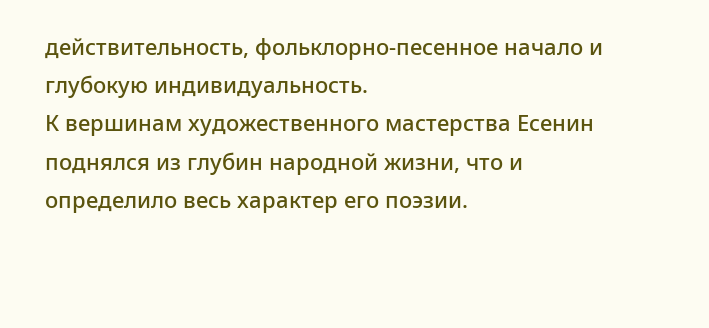действительность, фольклорно-песенное начало и глубокую индивидуальность.
К вершинам художественного мастерства Есенин поднялся из глубин народной жизни, что и определило весь характер его поэзии.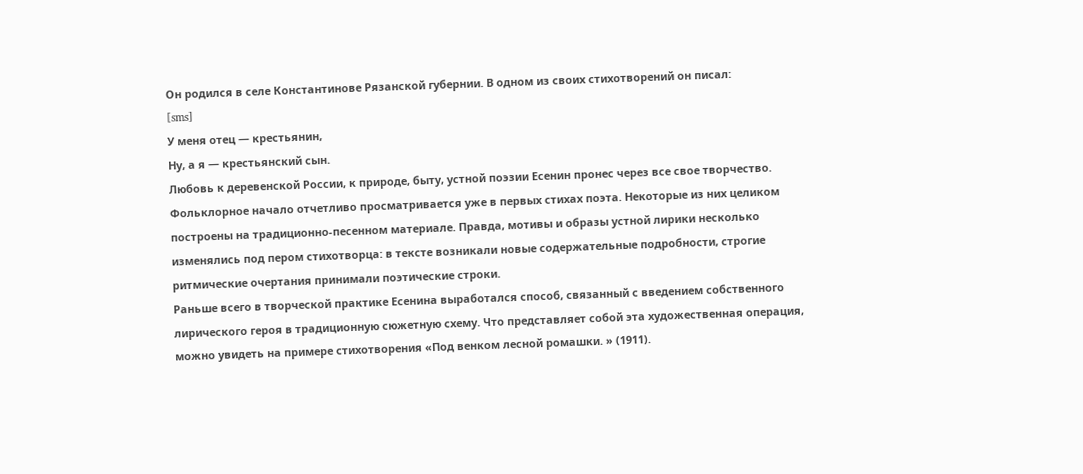Он родился в селе Константинове Рязанской губернии. В одном из своих стихотворений он писал:
[sms]
У меня отец — крестьянин,
Ну, а я — крестьянский сын.
Любовь к деревенской России, к природе, быту, устной поэзии Есенин пронес через все свое творчество. Фольклорное начало отчетливо просматривается уже в первых стихах поэта. Некоторые из них целиком построены на традиционно-песенном материале. Правда, мотивы и образы устной лирики несколько изменялись под пером стихотворца: в тексте возникали новые содержательные подробности, строгие ритмические очертания принимали поэтические строки.
Раньше всего в творческой практике Есенина выработался способ, связанный с введением собственного лирического героя в традиционную сюжетную схему. Что представляет собой эта художественная операция, можно увидеть на примере стихотворения «Под венком лесной ромашки. » (1911).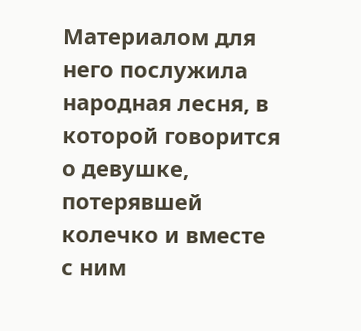Материалом для него послужила народная лесня, в которой говорится о девушке, потерявшей колечко и вместе с ним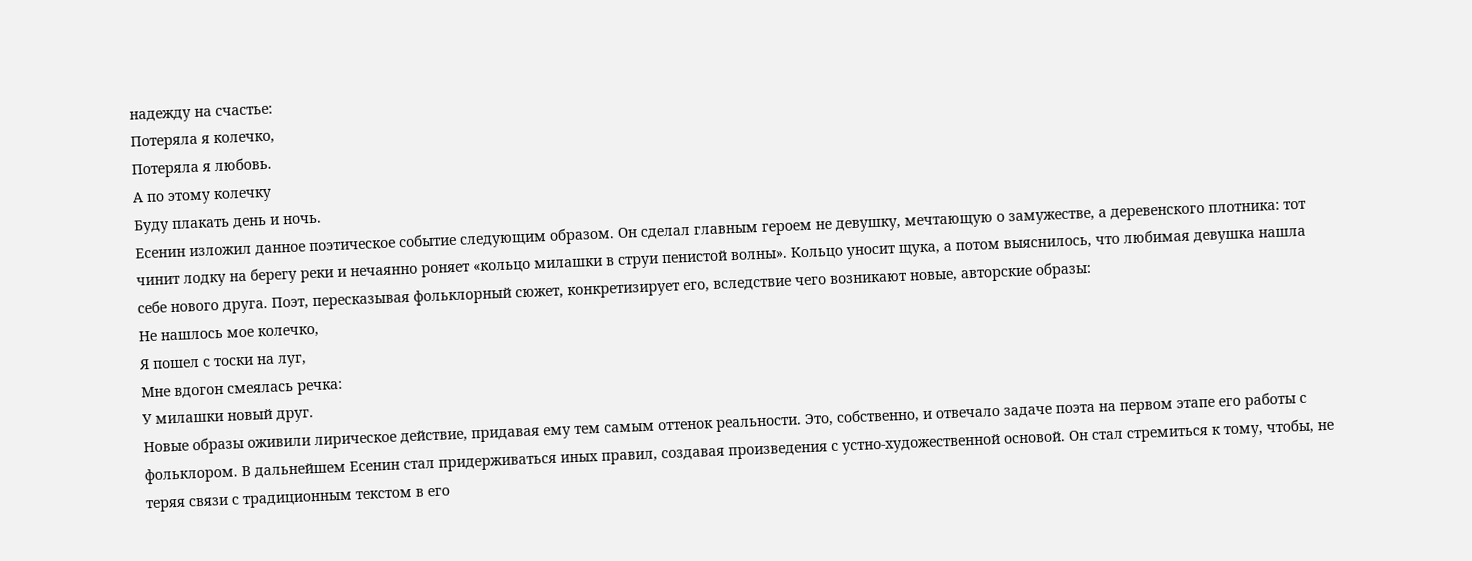надежду на счастье:
Потеряла я колечко,
Потеряла я любовь.
А по этому колечку
Буду плакать день и ночь.
Есенин изложил данное поэтическое событие следующим образом. Он сделал главным героем не девушку, мечтающую о замужестве, а деревенского плотника: тот чинит лодку на берегу реки и нечаянно роняет «кольцо милашки в струи пенистой волны». Кольцо уносит щука, а потом выяснилось, что любимая девушка нашла себе нового друга. Поэт, пересказывая фольклорный сюжет, конкретизирует его, вследствие чего возникают новые, авторские образы:
Не нашлось мое колечко,
Я пошел с тоски на луг,
Мне вдогон смеялась речка:
У милашки новый друг.
Новые образы оживили лирическое действие, придавая ему тем самым оттенок реальности. Это, собственно, и отвечало задаче поэта на первом этапе его работы с фольклором. В дальнейшем Есенин стал придерживаться иных правил, создавая произведения с устно-художественной основой. Он стал стремиться к тому, чтобы, не теряя связи с традиционным текстом в его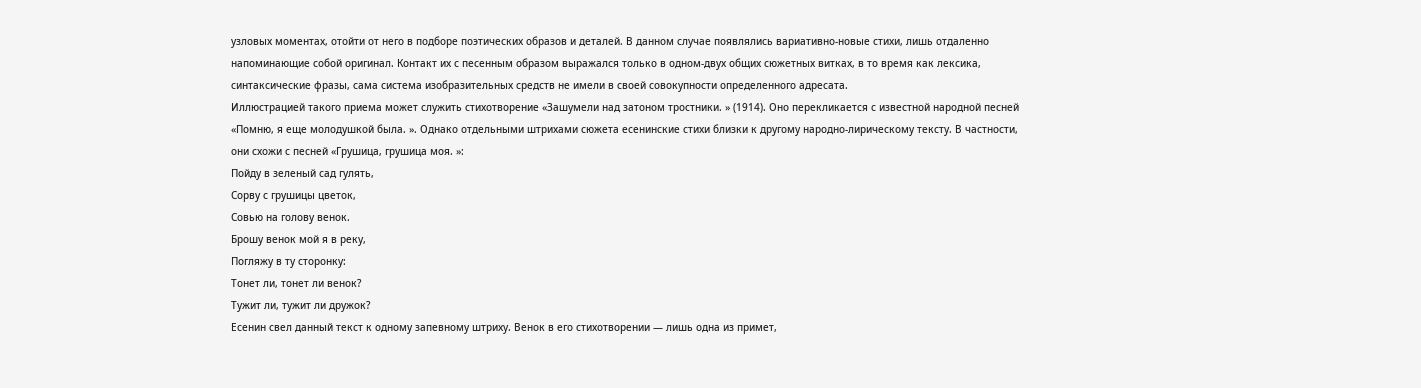узловых моментах, отойти от него в подборе поэтических образов и деталей. В данном случае появлялись вариативно-новые стихи, лишь отдаленно напоминающие собой оригинал. Контакт их с песенным образом выражался только в одном-двух общих сюжетных витках, в то время как лексика, синтаксические фразы, сама система изобразительных средств не имели в своей совокупности определенного адресата.
Иллюстрацией такого приема может служить стихотворение «Зашумели над затоном тростники. » (1914). Оно перекликается с известной народной песней «Помню, я еще молодушкой была. ». Однако отдельными штрихами сюжета есенинские стихи близки к другому народно-лирическому тексту. В частности, они схожи с песней «Грушица, грушица моя. »:
Пойду в зеленый сад гулять,
Сорву с грушицы цветок,
Совью на голову венок.
Брошу венок мой я в реку,
Погляжу в ту сторонку:
Тонет ли, тонет ли венок?
Тужит ли, тужит ли дружок?
Есенин свел данный текст к одному запевному штриху. Венок в его стихотворении — лишь одна из примет,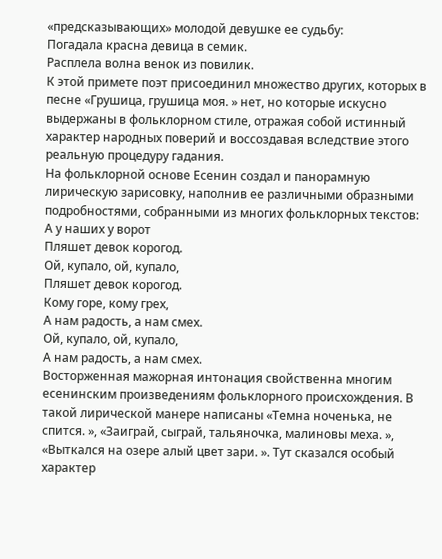«предсказывающих» молодой девушке ее судьбу:
Погадала красна девица в семик.
Расплела волна венок из повилик.
К этой примете поэт присоединил множество других, которых в песне «Грушица, грушица моя. » нет, но которые искусно выдержаны в фольклорном стиле, отражая собой истинный характер народных поверий и воссоздавая вследствие этого реальную процедуру гадания.
На фольклорной основе Есенин создал и панорамную лирическую зарисовку, наполнив ее различными образными подробностями, собранными из многих фольклорных текстов:
А у наших у ворот
Пляшет девок корогод.
Ой, купало, ой, купало,
Пляшет девок корогод.
Кому горе, кому грех,
А нам радость, а нам смех.
Ой, купало, ой, купало,
А нам радость, а нам смех.
Восторженная мажорная интонация свойственна многим есенинским произведениям фольклорного происхождения. В такой лирической манере написаны «Темна ноченька, не спится. », «Заиграй, сыграй, тальяночка, малиновы меха. », «Выткался на озере алый цвет зари. ». Тут сказался особый характер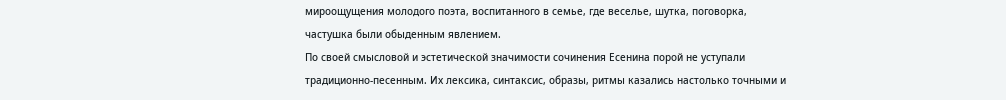мироощущения молодого поэта, воспитанного в семье, где веселье, шутка, поговорка, частушка были обыденным явлением.
По своей смысловой и эстетической значимости сочинения Есенина порой не уступали традиционно-песенным. Их лексика, синтаксис, образы, ритмы казались настолько точными и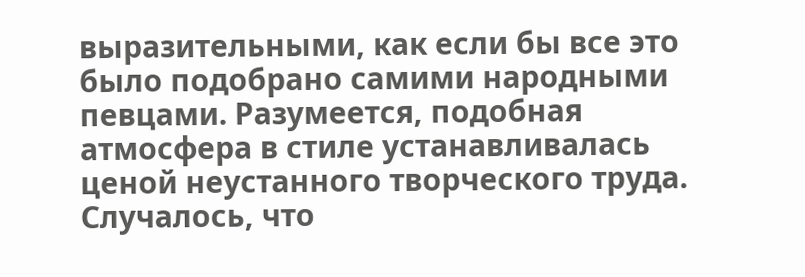выразительными, как если бы все это было подобрано самими народными певцами. Разумеется, подобная атмосфера в стиле устанавливалась ценой неустанного творческого труда.
Случалось, что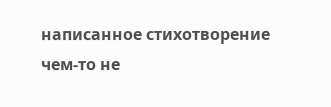написанное стихотворение чем-то не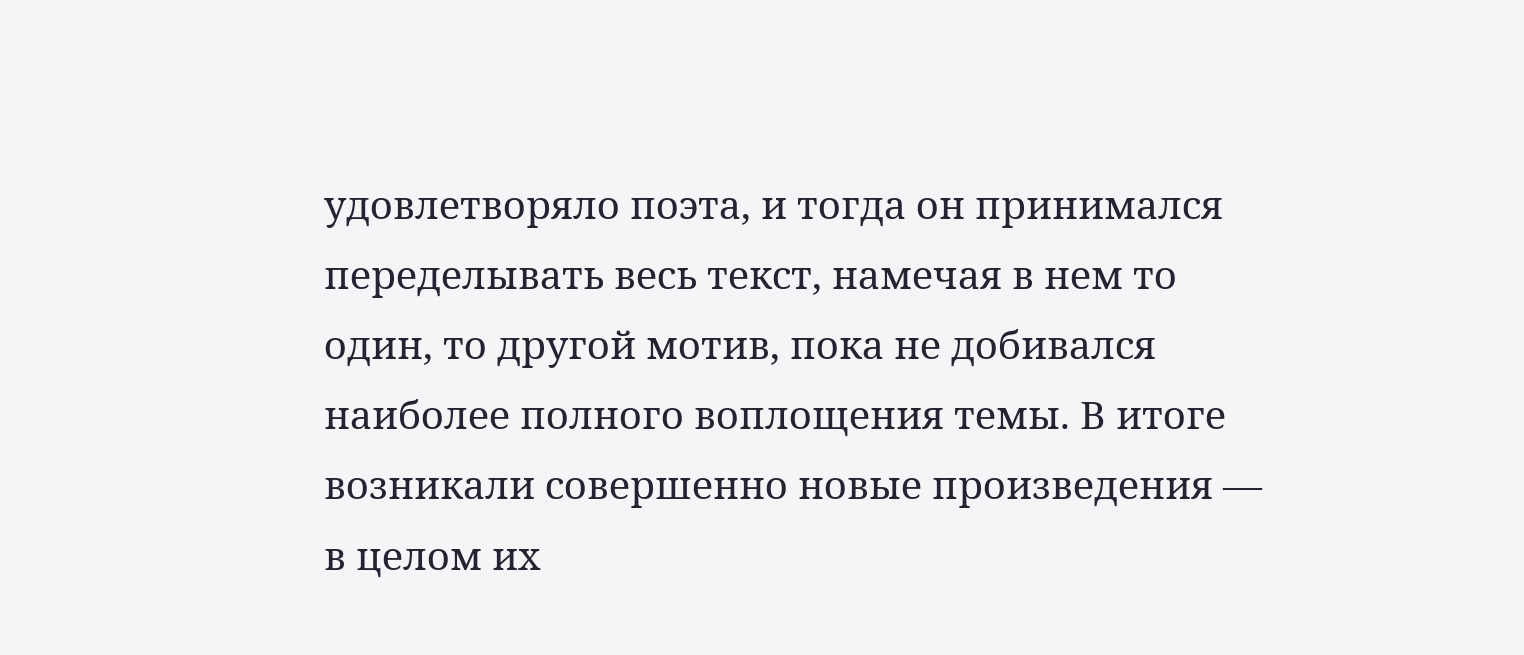удовлетворяло поэта, и тогда он принимался переделывать весь текст, намечая в нем то один, то другой мотив, пока не добивался наиболее полного воплощения темы. В итоге возникали совершенно новые произведения — в целом их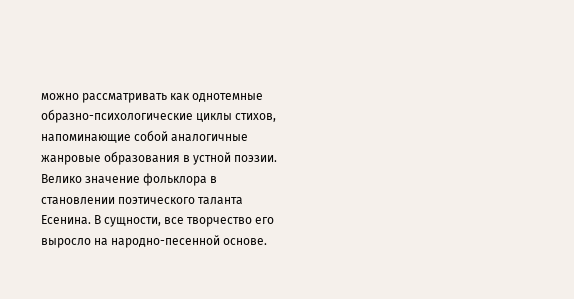можно рассматривать как однотемные образно-психологические циклы стихов, напоминающие собой аналогичные жанровые образования в устной поэзии.
Велико значение фольклора в становлении поэтического таланта Есенина. В сущности, все творчество его выросло на народно-песенной основе.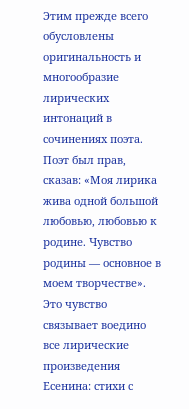Этим прежде всего обусловлены оригинальность и многообразие лирических интонаций в сочинениях поэта.
Поэт был прав, сказав: «Моя лирика жива одной большой любовью, любовью к родине. Чувство родины — основное в моем творчестве». Это чувство связывает воедино все лирические произведения Есенина: стихи с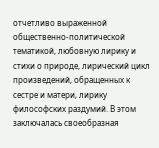отчетливо выраженной общественно-политической тематикой, любовную лирику и стихи о природе, лирический цикл произведений, обращенных к сестре и матери, лирику философских раздумий. В этом заключалась своеобразная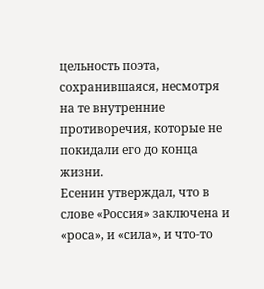цельность поэта, сохранившаяся, несмотря на те внутренние противоречия, которые не покидали его до конца жизни.
Есенин утверждал, что в слове «Россия» заключена и «роса», и «сила», и что-то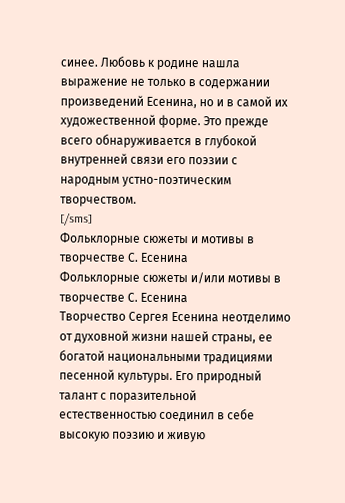синее. Любовь к родине нашла выражение не только в содержании произведений Есенина, но и в самой их художественной форме. Это прежде всего обнаруживается в глубокой внутренней связи его поэзии с народным устно-поэтическим творчеством.
[/sms]
Фольклорные сюжеты и мотивы в творчестве С. Есенина
Фольклорные сюжеты и/или мотивы в творчестве С. Есенина
Творчество Сергея Есенина неотделимо от духовной жизни нашей страны, ее богатой национальными традициями песенной культуры. Его природный талант с поразительной естественностью соединил в себе высокую поэзию и живую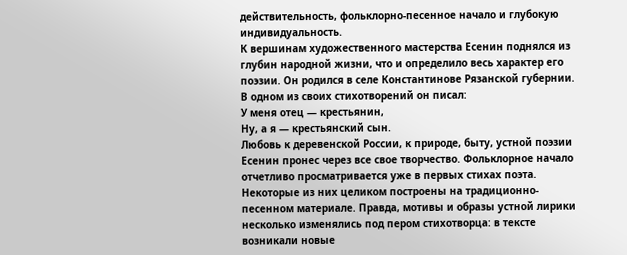действительность, фольклорно-песенное начало и глубокую индивидуальность.
К вершинам художественного мастерства Есенин поднялся из глубин народной жизни, что и определило весь характер его поэзии. Он родился в селе Константинове Рязанской губернии. В одном из своих стихотворений он писал:
У меня отец — крестьянин,
Ну, а я — крестьянский сын.
Любовь к деревенской России, к природе, быту, устной поэзии Есенин пронес через все свое творчество. Фольклорное начало отчетливо просматривается уже в первых стихах поэта. Некоторые из них целиком построены на традиционно-песенном материале. Правда, мотивы и образы устной лирики несколько изменялись под пером стихотворца: в тексте возникали новые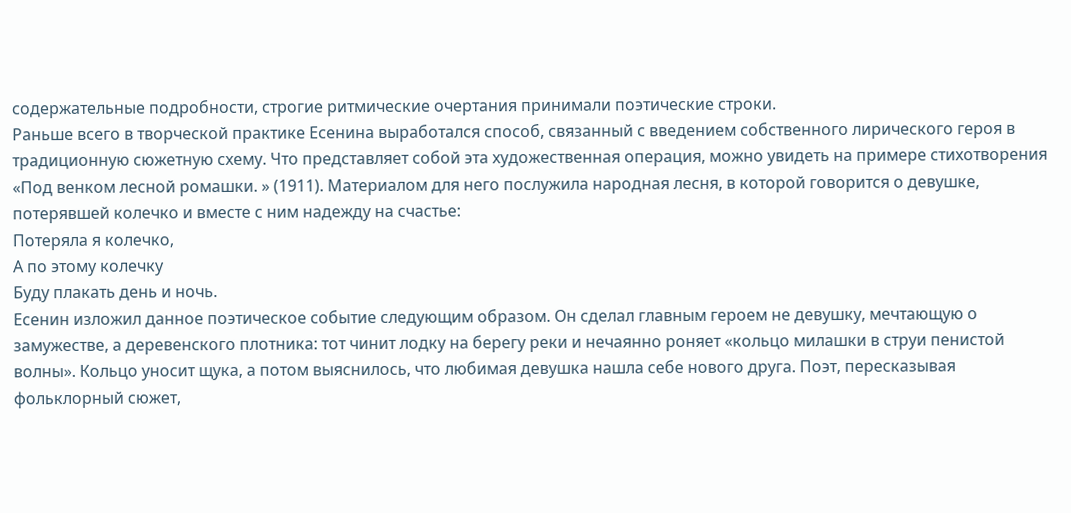содержательные подробности, строгие ритмические очертания принимали поэтические строки.
Раньше всего в творческой практике Есенина выработался способ, связанный с введением собственного лирического героя в традиционную сюжетную схему. Что представляет собой эта художественная операция, можно увидеть на примере стихотворения «Под венком лесной ромашки. » (1911). Материалом для него послужила народная лесня, в которой говорится о девушке, потерявшей колечко и вместе с ним надежду на счастье:
Потеряла я колечко,
А по этому колечку
Буду плакать день и ночь.
Есенин изложил данное поэтическое событие следующим образом. Он сделал главным героем не девушку, мечтающую о замужестве, а деревенского плотника: тот чинит лодку на берегу реки и нечаянно роняет «кольцо милашки в струи пенистой волны». Кольцо уносит щука, а потом выяснилось, что любимая девушка нашла себе нового друга. Поэт, пересказывая фольклорный сюжет,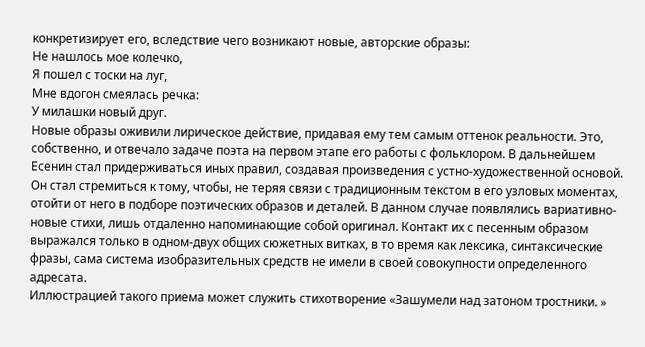конкретизирует его, вследствие чего возникают новые, авторские образы:
Не нашлось мое колечко,
Я пошел с тоски на луг,
Мне вдогон смеялась речка:
У милашки новый друг.
Новые образы оживили лирическое действие, придавая ему тем самым оттенок реальности. Это, собственно, и отвечало задаче поэта на первом этапе его работы с фольклором. В дальнейшем Есенин стал придерживаться иных правил, создавая произведения с устно-художественной основой. Он стал стремиться к тому, чтобы, не теряя связи с традиционным текстом в его узловых моментах, отойти от него в подборе поэтических образов и деталей. В данном случае появлялись вариативно-новые стихи, лишь отдаленно напоминающие собой оригинал. Контакт их с песенным образом выражался только в одном-двух общих сюжетных витках, в то время как лексика, синтаксические фразы, сама система изобразительных средств не имели в своей совокупности определенного адресата.
Иллюстрацией такого приема может служить стихотворение «Зашумели над затоном тростники. »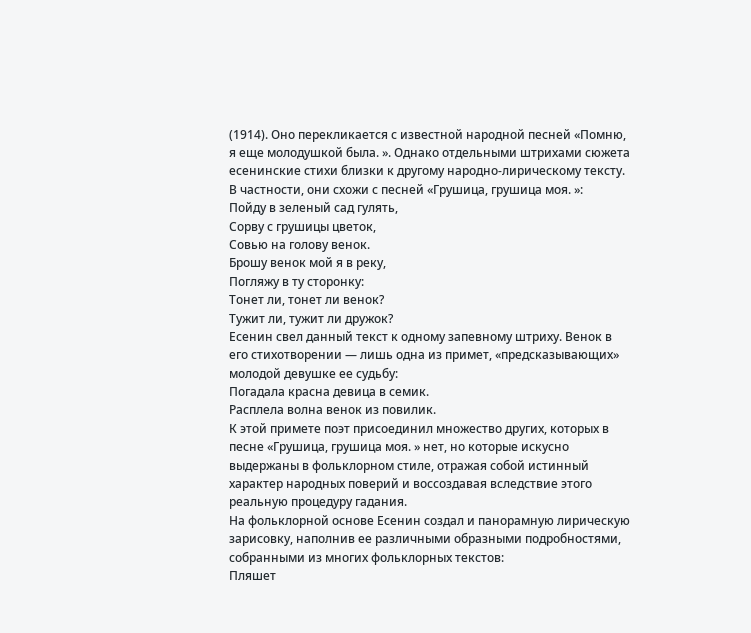(1914). Оно перекликается с известной народной песней «Помню, я еще молодушкой была. ». Однако отдельными штрихами сюжета есенинские стихи близки к другому народно-лирическому тексту. В частности, они схожи с песней «Грушица, грушица моя. »:
Пойду в зеленый сад гулять,
Сорву с грушицы цветок,
Совью на голову венок.
Брошу венок мой я в реку,
Погляжу в ту сторонку:
Тонет ли, тонет ли венок?
Тужит ли, тужит ли дружок?
Есенин свел данный текст к одному запевному штриху. Венок в его стихотворении — лишь одна из примет, «предсказывающих» молодой девушке ее судьбу:
Погадала красна девица в семик.
Расплела волна венок из повилик.
К этой примете поэт присоединил множество других, которых в песне «Грушица, грушица моя. » нет, но которые искусно выдержаны в фольклорном стиле, отражая собой истинный характер народных поверий и воссоздавая вследствие этого реальную процедуру гадания.
На фольклорной основе Есенин создал и панорамную лирическую зарисовку, наполнив ее различными образными подробностями, собранными из многих фольклорных текстов:
Пляшет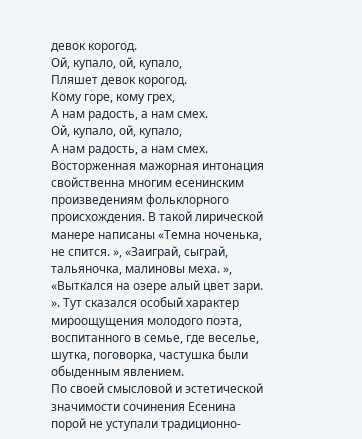девок корогод.
Ой, купало, ой, купало,
Пляшет девок корогод.
Кому горе, кому грех,
А нам радость, а нам смех.
Ой, купало, ой, купало,
А нам радость, а нам смех.
Восторженная мажорная интонация свойственна многим есенинским произведениям фольклорного происхождения. В такой лирической манере написаны «Темна ноченька, не спится. », «Заиграй, сыграй, тальяночка, малиновы меха. », «Выткался на озере алый цвет зари. ». Тут сказался особый характер мироощущения молодого поэта, воспитанного в семье, где веселье, шутка, поговорка, частушка были обыденным явлением.
По своей смысловой и эстетической значимости сочинения Есенина порой не уступали традиционно-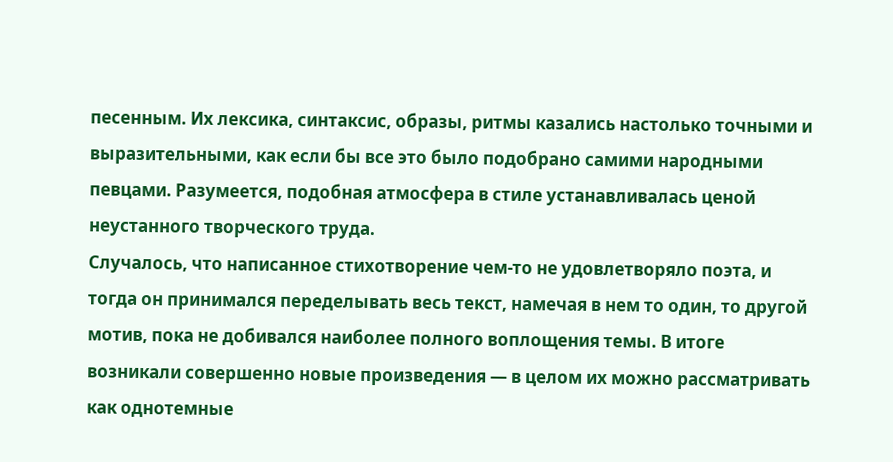песенным. Их лексика, синтаксис, образы, ритмы казались настолько точными и выразительными, как если бы все это было подобрано самими народными певцами. Разумеется, подобная атмосфера в стиле устанавливалась ценой неустанного творческого труда.
Случалось, что написанное стихотворение чем-то не удовлетворяло поэта, и тогда он принимался переделывать весь текст, намечая в нем то один, то другой мотив, пока не добивался наиболее полного воплощения темы. В итоге возникали совершенно новые произведения — в целом их можно рассматривать как однотемные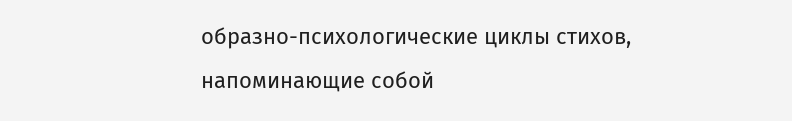образно-психологические циклы стихов, напоминающие собой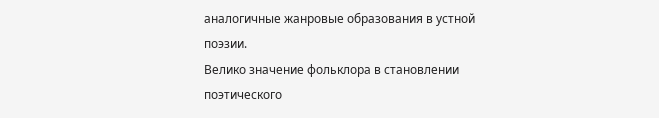аналогичные жанровые образования в устной поэзии.
Велико значение фольклора в становлении поэтического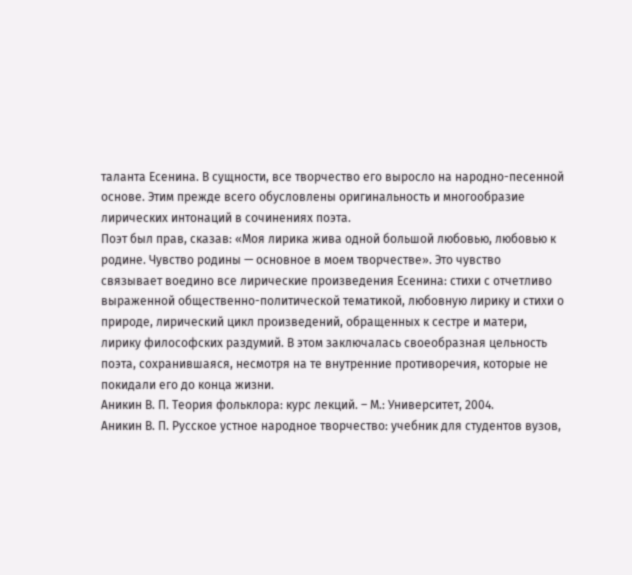таланта Есенина. В сущности, все творчество его выросло на народно-песенной основе. Этим прежде всего обусловлены оригинальность и многообразие лирических интонаций в сочинениях поэта.
Поэт был прав, сказав: «Моя лирика жива одной большой любовью, любовью к родине. Чувство родины — основное в моем творчестве». Это чувство связывает воедино все лирические произведения Есенина: стихи с отчетливо выраженной общественно-политической тематикой, любовную лирику и стихи о природе, лирический цикл произведений, обращенных к сестре и матери, лирику философских раздумий. В этом заключалась своеобразная цельность поэта, сохранившаяся, несмотря на те внутренние противоречия, которые не покидали его до конца жизни.
Аникин В. П. Теория фольклора: курс лекций. – М.: Университет, 2004.
Аникин В. П. Русское устное народное творчество: учебник для студентов вузов,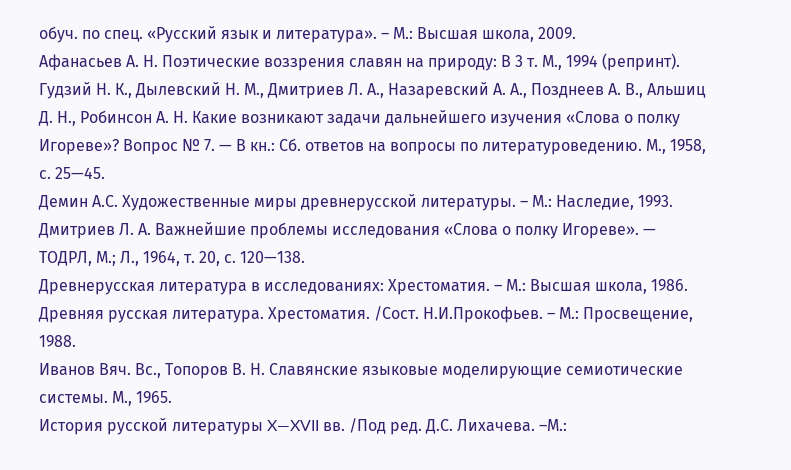обуч. по спец. «Русский язык и литература». – М.: Высшая школа, 2009.
Афанасьев А. Н. Поэтические воззрения славян на природу: В 3 т. М., 1994 (репринт).
Гудзий Н. К., Дылевский Н. М., Дмитриев Л. А., Назаревский А. А., Позднеев А. В., Альшиц Д. Н., Робинсон А. Н. Какие возникают задачи дальнейшего изучения «Слова о полку Игореве»? Вопрос № 7. — В кн.: Сб. ответов на вопросы по литературоведению. М., 1958, с. 25—45.
Демин А.С. Художественные миры древнерусской литературы. – М.: Наследие, 1993.
Дмитриев Л. А. Важнейшие проблемы исследования «Слова о полку Игореве». — ТОДРЛ, М.; Л., 1964, т. 20, с. 120—138.
Древнерусская литература в исследованиях: Хрестоматия. – М.: Высшая школа, 1986.
Древняя русская литература. Хрестоматия. /Сост. Н.И.Прокофьев. – М.: Просвещение, 1988.
Иванов Вяч. Вс., Топоров В. Н. Славянские языковые моделирующие семиотические системы. М., 1965.
История русской литературы X—XVII вв. /Под ред. Д.С. Лихачева. –М.: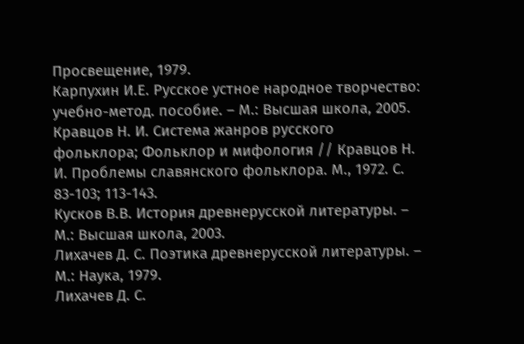Просвещение, 1979.
Карпухин И.Е. Русское устное народное творчество: учебно-метод. пособие. – М.: Высшая школа, 2005.
Кравцов Н. И. Система жанров русского фольклора; Фольклор и мифология // Кравцов Н. И. Проблемы славянского фольклора. М., 1972. С. 83-103; 113-143.
Кусков В.В. История древнерусской литературы. – М.: Высшая школа, 2003.
Лихачев Д. С. Поэтика древнерусской литературы. – М.: Наука, 1979.
Лихачев Д. С.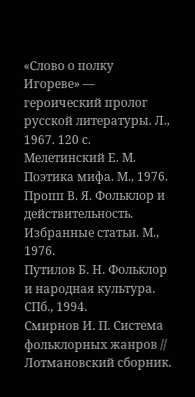«Слово о полку Игореве» — героический пролог русской литературы. Л., 1967. 120 с.
Мелетинский Е. М. Поэтика мифа. М., 1976.
Пропп В. Я. Фольклор и действительность. Избранные статьи. М., 1976.
Путилов Б. Н. Фольклор и народная культура. СПб., 1994.
Смирнов И. П. Система фольклорных жанров // Лотмановский сборник.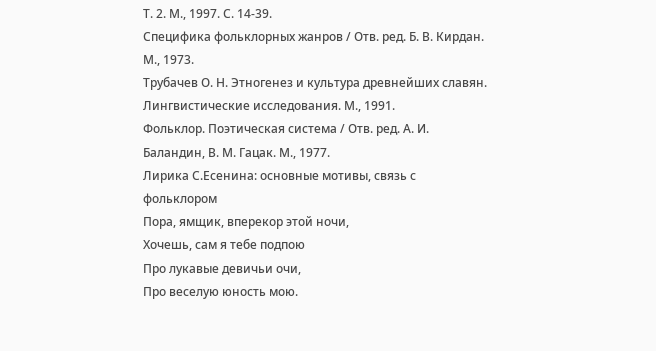Т. 2. М., 1997. С. 14-39.
Специфика фольклорных жанров / Отв. ред. Б. В. Кирдан. М., 1973.
Трубачев О. Н. Этногенез и культура древнейших славян. Лингвистические исследования. М., 1991.
Фольклор. Поэтическая система / Отв. ред. А. И. Баландин, В. М. Гацак. М., 1977.
Лирика С.Есенина: основные мотивы, связь с фольклором
Пора, ямщик, вперекор этой ночи,
Хочешь, сам я тебе подпою
Про лукавые девичьи очи,
Про веселую юность мою.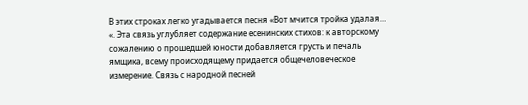В этих строках легко угадывается песня «Вот мчится тройка удалая… «. Эта связь углубляет содержание есенинских стихов: к авторскому сожалению о прошедшей юности добавляется грусть и печаль ямщика, всему происходящему придается общечеловеческое измерение. Связь с народной песней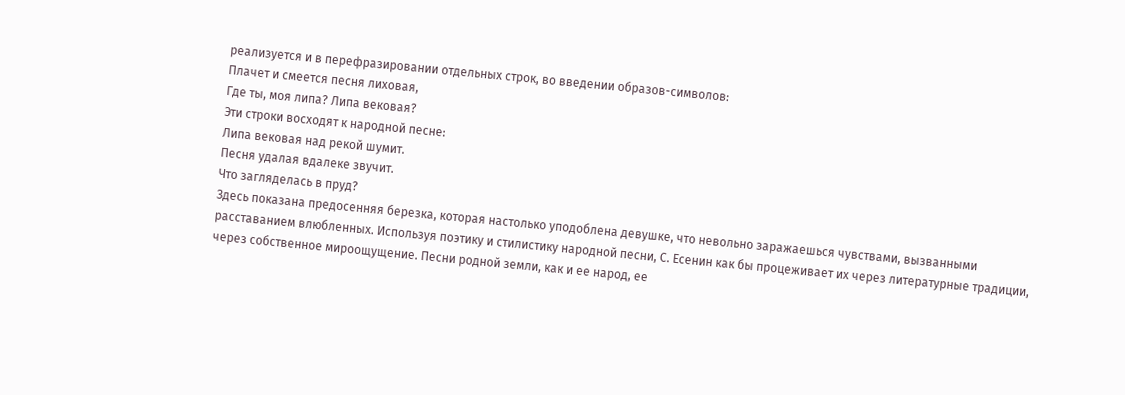реализуется и в перефразировании отдельных строк, во введении образов-символов:
Плачет и смеется песня лиховая,
Где ты, моя липа? Липа вековая?
Эти строки восходят к народной песне:
Липа вековая над рекой шумит.
Песня удалая вдалеке звучит.
Что загляделась в пруд?
Здесь показана предосенняя березка, которая настолько уподоблена девушке, что невольно заражаешься чувствами, вызванными расставанием влюбленных. Используя поэтику и стилистику народной песни, С. Есенин как бы процеживает их через литературные традиции, через собственное мироощущение. Песни родной земли, как и ее народ, ее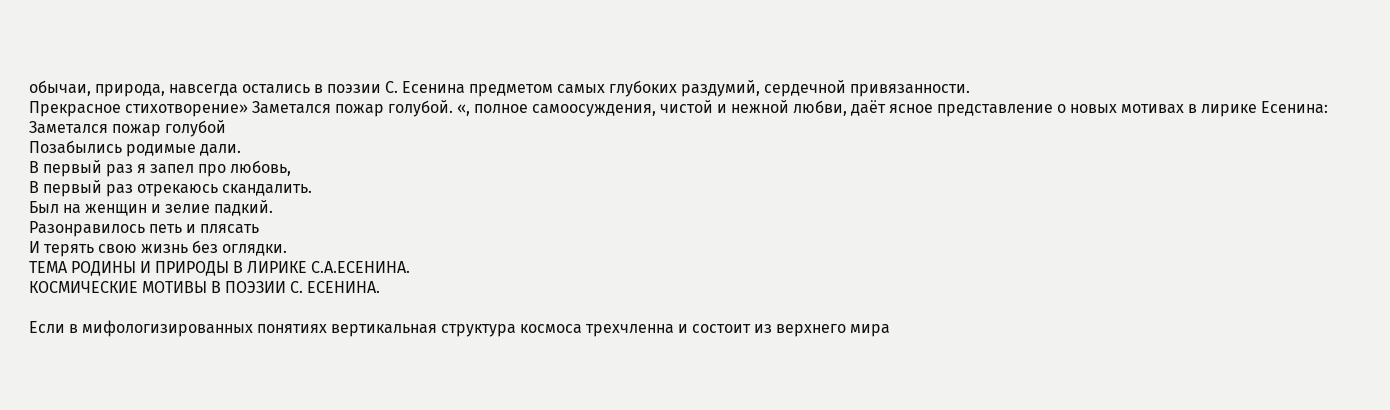обычаи, природа, навсегда остались в поэзии С. Есенина предметом самых глубоких раздумий, сердечной привязанности.
Прекрасное стихотворение» Заметался пожар голубой. «, полное самоосуждения, чистой и нежной любви, даёт ясное представление о новых мотивах в лирике Есенина:
Заметался пожар голубой
Позабылись родимые дали.
В первый раз я запел про любовь,
В первый раз отрекаюсь скандалить.
Был на женщин и зелие падкий.
Разонравилось петь и плясать
И терять свою жизнь без оглядки.
ТЕМА РОДИНЫ И ПРИРОДЫ В ЛИРИКЕ С.А.ЕСЕНИНА.
КОСМИЧЕСКИЕ МОТИВЫ В ПОЭЗИИ С. ЕСЕНИНА.

Если в мифологизированных понятиях вертикальная структура космоса трехчленна и состоит из верхнего мира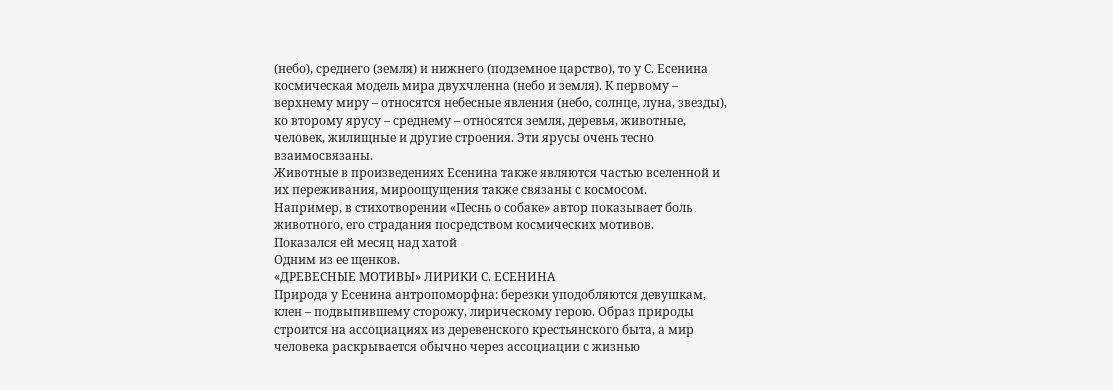(небо), среднего (земля) и нижнего (подземное царство), то у С. Есенина космическая модель мира двухчленна (небо и земля). К первому – верхнему миру – относятся небесные явления (небо, солнце, луна, звезды), ко второму ярусу – среднему – относятся земля, деревья, животные, человек, жилищные и другие строения. Эти ярусы очень тесно взаимосвязаны.
Животные в произведениях Есенина также являются частью вселенной и их переживания, мироощущения также связаны с космосом.
Например, в стихотворении «Песнь о собаке» автор показывает боль животного, его страдания посредством космических мотивов.
Показался ей месяц над хатой
Одним из ее щенков.
«ДРЕВЕСНЫЕ МОТИВЫ» ЛИРИКИ С. ЕСЕНИНА
Природа у Есенина антропоморфна: березки уподобляются девушкам, клен – подвыпившему сторожу, лирическому герою. Образ природы строится на ассоциациях из деревенского крестьянского быта, а мир человека раскрывается обычно через ассоциации с жизнью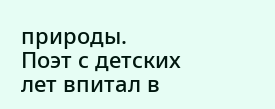природы.
Поэт с детских лет впитал в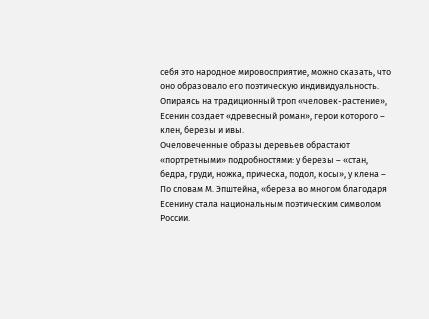себя это народное мировосприятие, можно сказать, что оно образовало его поэтическую индивидуальность.
Опираясь на традиционный троп «человек-растение», Есенин создает «древесный роман», герои которого – клен, березы и ивы.
Очеловеченные образы деревьев обрастают «портретными» подробностями: у березы – «стан, бедра, груди, ножка, прическа, подол, косы», у клена –
По словам М. Эпштейна, «береза во многом благодаря Есенину стала национальным поэтическим символом России.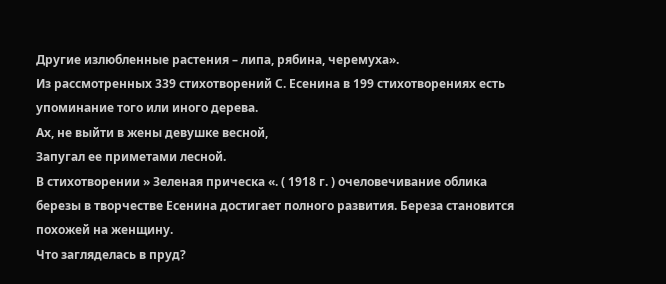Другие излюбленные растения – липа, рябина, черемуха».
Из рассмотренных 339 стихотворений С. Есенина в 199 стихотворениях есть упоминание того или иного дерева.
Ах, не выйти в жены девушке весной,
Запугал ее приметами лесной.
В стихотворении » Зеленая прическа «. ( 1918 г. ) очеловечивание облика березы в творчестве Есенина достигает полного развития. Береза становится похожей на женщину.
Что загляделась в пруд?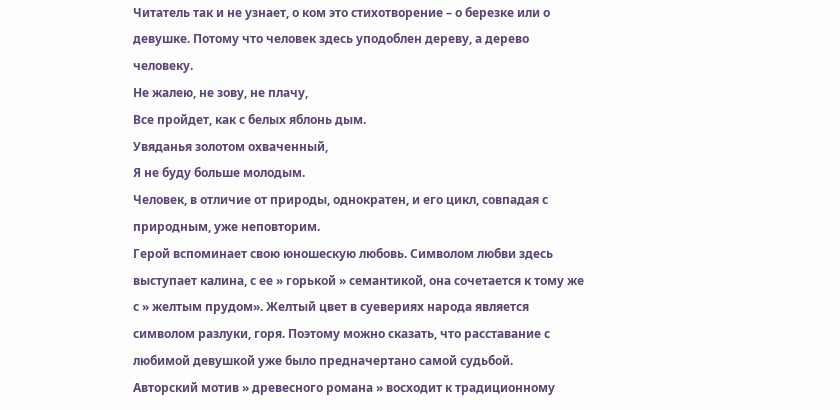Читатель так и не узнает, о ком это стихотворение – о березке или о девушке. Потому что человек здесь уподоблен дереву, а дерево человеку.
Не жалею, не зову, не плачу,
Все пройдет, как с белых яблонь дым.
Увяданья золотом охваченный,
Я не буду больше молодым.
Человек, в отличие от природы, однократен, и его цикл, совпадая с природным, уже неповторим.
Герой вспоминает свою юношескую любовь. Символом любви здесь выступает калина, с ее » горькой » семантикой, она сочетается к тому же с » желтым прудом». Желтый цвет в суевериях народа является символом разлуки, горя. Поэтому можно сказать, что расставание с любимой девушкой уже было предначертано самой судьбой.
Авторский мотив » древесного романа » восходит к традиционному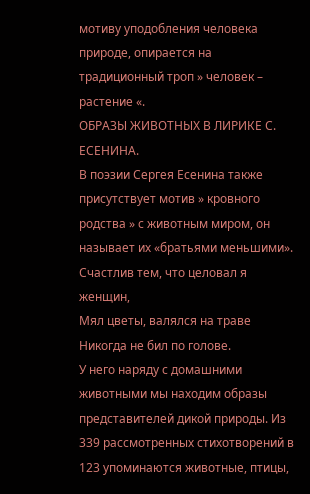мотиву уподобления человека природе, опирается на традиционный троп » человек – растение «.
ОБРАЗЫ ЖИВОТНЫХ В ЛИРИКЕ С. ЕСЕНИНА.
В поэзии Сергея Есенина также присутствует мотив » кровного родства » с животным миром, он называет их «братьями меньшими».
Счастлив тем, что целовал я женщин,
Мял цветы, валялся на траве
Никогда не бил по голове.
У него наряду с домашними животными мы находим образы представителей дикой природы. Из 339 рассмотренных стихотворений в 123 упоминаются животные, птицы,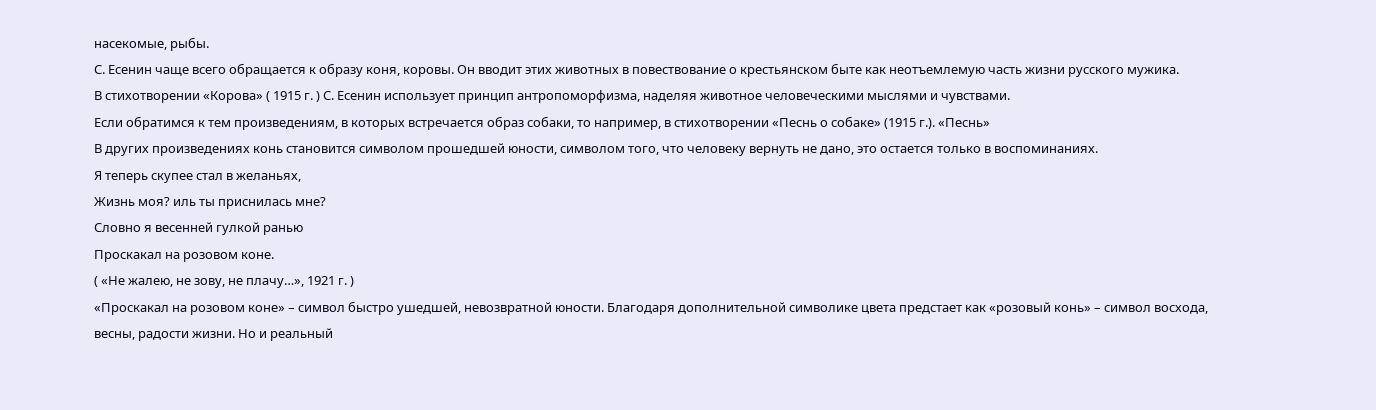насекомые, рыбы.
С. Есенин чаще всего обращается к образу коня, коровы. Он вводит этих животных в повествование о крестьянском быте как неотъемлемую часть жизни русского мужика.
В стихотворении «Корова» ( 1915 г. ) С. Есенин использует принцип антропоморфизма, наделяя животное человеческими мыслями и чувствами.
Если обратимся к тем произведениям, в которых встречается образ собаки, то например, в стихотворении «Песнь о собаке» (1915 г.). «Песнь»
В других произведениях конь становится символом прошедшей юности, символом того, что человеку вернуть не дано, это остается только в воспоминаниях.
Я теперь скупее стал в желаньях,
Жизнь моя? иль ты приснилась мне?
Словно я весенней гулкой ранью
Проскакал на розовом коне.
( «Не жалею, не зову, не плачу…», 1921 г. )
«Проскакал на розовом коне» – символ быстро ушедшей, невозвратной юности. Благодаря дополнительной символике цвета предстает как «розовый конь» – символ восхода, весны, радости жизни. Но и реальный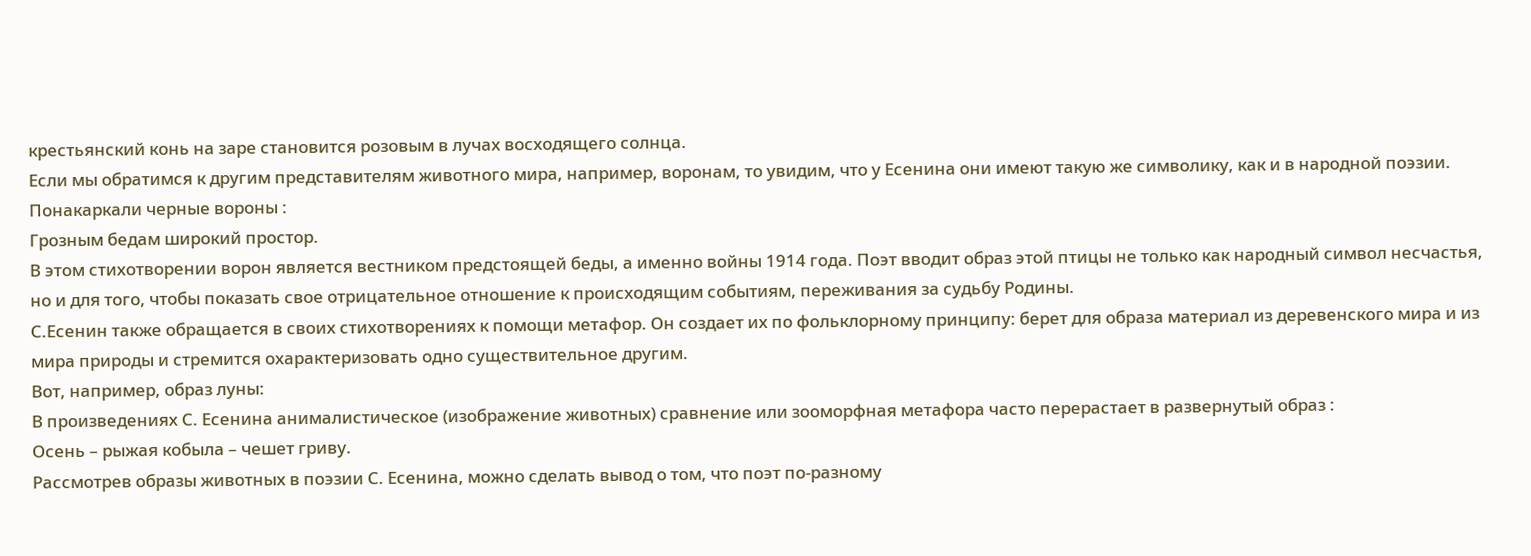крестьянский конь на заре становится розовым в лучах восходящего солнца.
Если мы обратимся к другим представителям животного мира, например, воронам, то увидим, что у Есенина они имеют такую же символику, как и в народной поэзии.
Понакаркали черные вороны :
Грозным бедам широкий простор.
В этом стихотворении ворон является вестником предстоящей беды, а именно войны 1914 года. Поэт вводит образ этой птицы не только как народный символ несчастья, но и для того, чтобы показать свое отрицательное отношение к происходящим событиям, переживания за судьбу Родины.
С.Есенин также обращается в своих стихотворениях к помощи метафор. Он создает их по фольклорному принципу: берет для образа материал из деревенского мира и из мира природы и стремится охарактеризовать одно существительное другим.
Вот, например, образ луны:
В произведениях С. Есенина анималистическое (изображение животных) сравнение или зооморфная метафора часто перерастает в развернутый образ :
Осень – рыжая кобыла – чешет гриву.
Рассмотрев образы животных в поэзии С. Есенина, можно сделать вывод о том, что поэт по-разному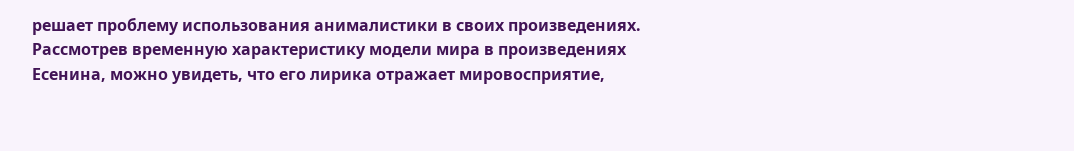решает проблему использования анималистики в своих произведениях.
Рассмотрев временную характеристику модели мира в произведениях
Есенина, можно увидеть, что его лирика отражает мировосприятие,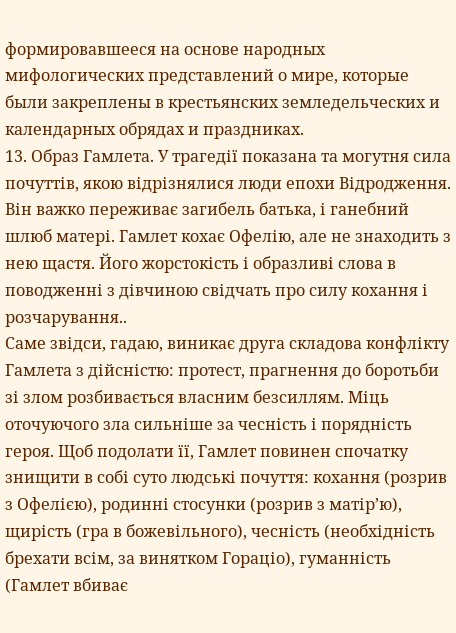формировавшееся на основе народных мифологических представлений о мире, которые были закреплены в крестьянских земледельческих и календарных обрядах и праздниках.
13. Образ Гамлета. У трагедії показана та могутня сила почуттів, якою відрізнялися люди епохи Відродження. Він важко переживає загибель батька, і ганебний шлюб матері. Гамлет кохає Офелію, але не знаходить з нею щастя. Його жорстокість і образливі слова в поводженні з дівчиною свідчать про силу кохання і розчарування..
Саме звідси, гадаю, виникає друга складова конфлікту Гамлета з дійсністю: протест, прагнення до боротьби зі злом розбивається власним безсиллям. Міць оточуючого зла сильніше за чесність і порядність героя. Щоб подолати її, Гамлет повинен спочатку знищити в собі суто людські почуття: кохання (розрив з Офелією), родинні стосунки (розрив з матір’ю), щирість (гра в божевільного), чесність (необхідність брехати всім, за винятком Гораціо), гуманність (Гамлет вбиває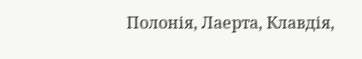Полонія, Лаерта, Клавдія,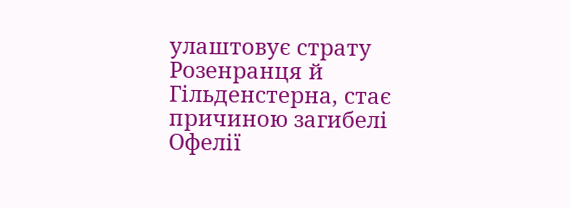улаштовує страту Розенранця й Гільденстерна, стає причиною загибелі Офелії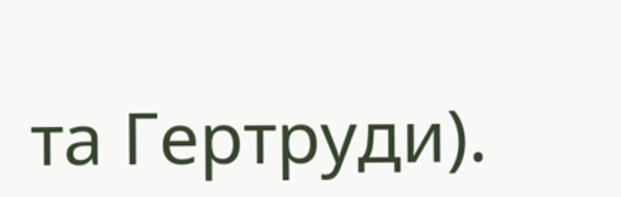та Гертруди).